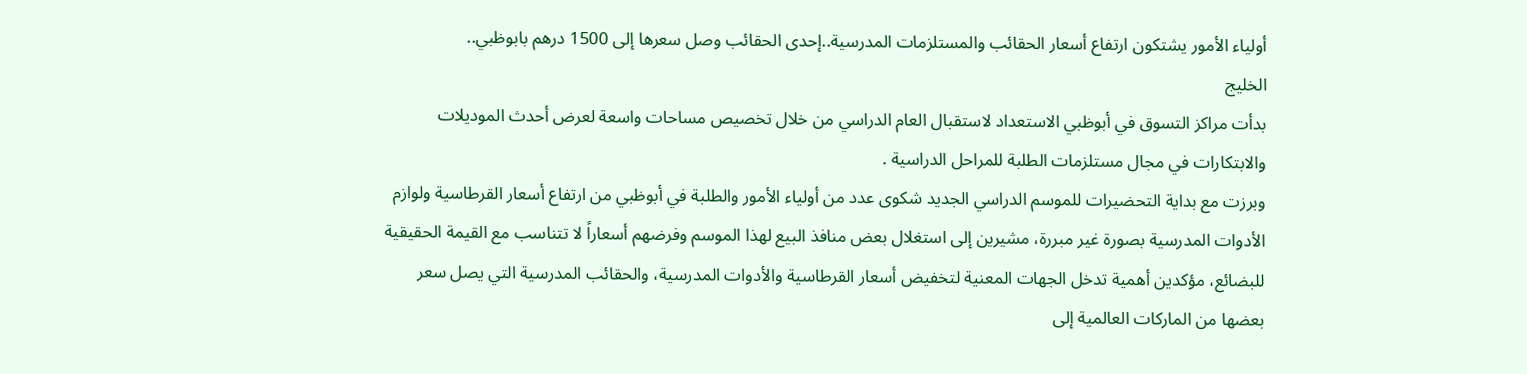أولياء الأمور يشتكون ارتفاع أسعار الحقائب والمستلزمات المدرسية..إحدى الحقائب وصل سعرها إلى 1500 درهم بابوظبي..
الخليج
بدأت مراكز التسوق في أبوظبي الاستعداد لاستقبال العام الدراسي من خلال تخصيص مساحات واسعة لعرض أحدث الموديلات والابتكارات في مجال مستلزمات الطلبة للمراحل الدراسية .
وبرزت مع بداية التحضيرات للموسم الدراسي الجديد شكوى عدد من أولياء الأمور والطلبة في أبوظبي من ارتفاع أسعار القرطاسية ولوازم الأدوات المدرسية بصورة غير مبررة، مشيرين إلى استغلال بعض منافذ البيع لهذا الموسم وفرضهم أسعاراً لا تتناسب مع القيمة الحقيقية للبضائع، مؤكدين أهمية تدخل الجهات المعنية لتخفيض أسعار القرطاسية والأدوات المدرسية، والحقائب المدرسية التي يصل سعر بعضها من الماركات العالمية إلى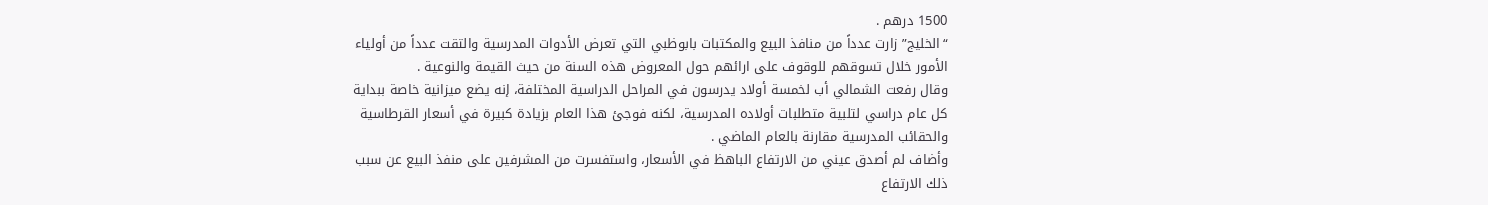1500 درهم .
“الخليج” زارت عدداً من منافذ البيع والمكتبات بابوظبي التي تعرض الأدوات المدرسية والتقت عدداً من أولياء الأمور خلال تسوقهم للوقوف على ارائهم حول المعروض هذه السنة من حيث القيمة والنوعية .
وقال رفعت الشمالي أب لخمسة أولاد يدرسون في المراحل الدراسية المختلفة، إنه يضع ميزانية خاصة ببداية كل عام دراسي لتلبية متطلبات أولاده المدرسية، لكنه فوجئ هذا العام بزيادة كبيرة في أسعار القرطاسية والحقائب المدرسية مقارنة بالعام الماضي .
وأضاف لم أصدق عيني من الارتفاع الباهظ في الأسعار، واستفسرت من المشرفين على منفذ البيع عن سبب ذلك الارتفاع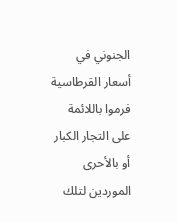الجنوني في أسعار القرطاسية فرموا باللائمة على التجار الكبار أو بالأحرى الموردين لتلك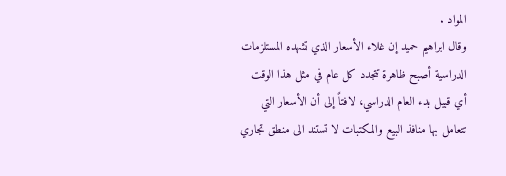المواد .
وقال ابراهيم حميد إن غلاء الأسعار الذي تشهده المستلزمات الدراسية أصبح ظاهرة تتجدد كل عام في مثل هذا الوقت أي قبيل بدء العام الدراسي، لافتاً إلى أن الأسعار التي تتعامل بها منافذ البيع والمكتبات لا تستند الى منطق تجاري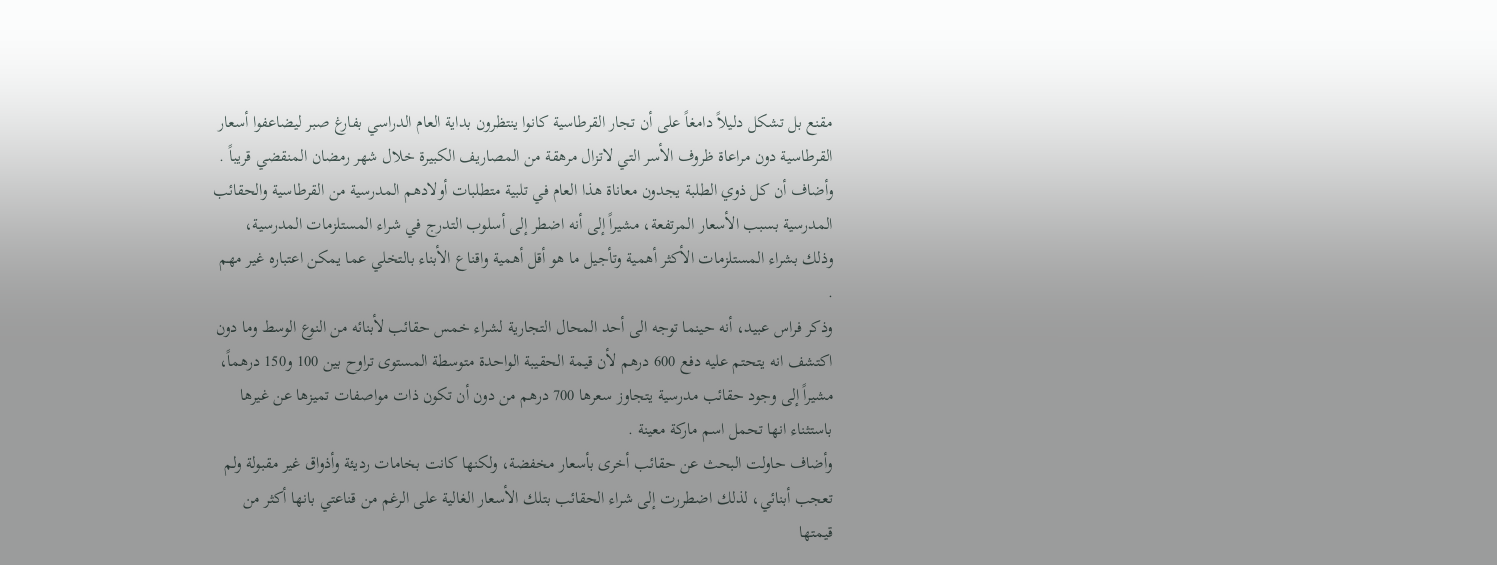مقنع بل تشكل دليلاً دامغاً على أن تجار القرطاسية كانوا ينتظرون بداية العام الدراسي بفارغ صبر ليضاعفوا أسعار القرطاسية دون مراعاة ظروف الأسر التي لاتزال مرهقة من المصاريف الكبيرة خلال شهر رمضان المنقضي قريباً .
وأضاف أن كل ذوي الطلبة يجدون معاناة هذا العام في تلبية متطلبات أولادهم المدرسية من القرطاسية والحقائب المدرسية بسبب الأسعار المرتفعة، مشيراً إلى أنه اضطر إلى أسلوب التدرج في شراء المستلزمات المدرسية، وذلك بشراء المستلزمات الأكثر أهمية وتأجيل ما هو أقل أهمية واقناع الأبناء بالتخلي عما يمكن اعتباره غير مهم .
وذكر فراس عبيد، أنه حينما توجه الى أحد المحال التجارية لشراء خمس حقائب لأبنائه من النوع الوسط وما دون اكتشف انه يتحتم عليه دفع 600 درهم لأن قيمة الحقيبة الواحدة متوسطة المستوى تراوح بين 100 و150 درهماً، مشيراً إلى وجود حقائب مدرسية يتجاوز سعرها 700 درهم من دون أن تكون ذات مواصفات تميزها عن غيرها باستثناء انها تحمل اسم ماركة معينة .
وأضاف حاولت البحث عن حقائب أخرى بأسعار مخفضة، ولكنها كانت بخامات رديئة وأذواق غير مقبولة ولم تعجب أبنائي، لذلك اضطررت إلى شراء الحقائب بتلك الأسعار الغالية على الرغم من قناعتي بانها أكثر من قيمتها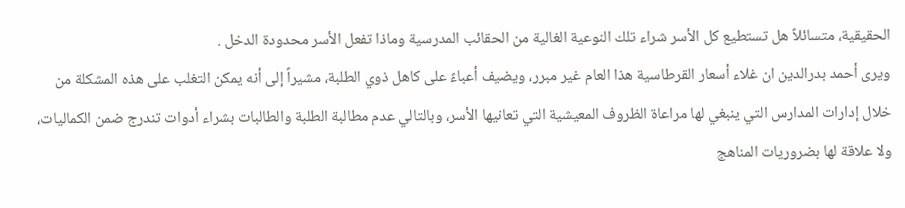الحقيقية، متسائلاً هل تستطيع كل الأسر شراء تلك النوعية الغالية من الحقائب المدرسية وماذا تفعل الأسر محدودة الدخل .
ويرى أحمد بدرالدين ان غلاء أسعار القرطاسية هذا العام غير مبرر، ويضيف أعباءً على كاهل ذوي الطلبة، مشيراً إلى أنه يمكن التغلب على هذه المشكلة من خلال إدارات المدارس التي ينبغي لها مراعاة الظروف المعيشية التي تعانيها الأسر، وبالتالي عدم مطالبة الطلبة والطالبات بشراء أدوات تندرج ضمن الكماليات، ولا علاقة لها بضروريات المناهج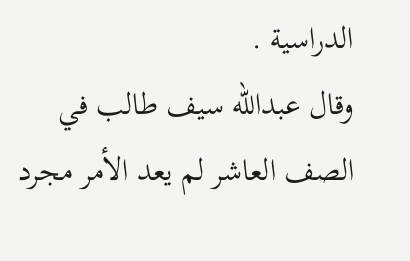الدراسية .
وقال عبدالله سيف طالب في الصف العاشر لم يعد الأمر مجرد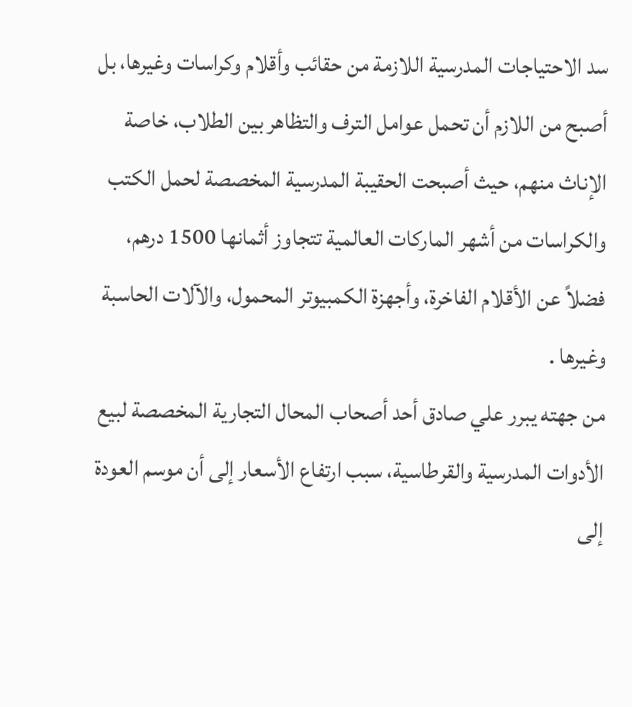سد الاحتياجات المدرسية اللازمة من حقائب وأقلام وكراسات وغيرها، بل أصبح من اللازم أن تحمل عوامل الترف والتظاهر بين الطلاب، خاصة الإناث منهم، حيث أصبحت الحقيبة المدرسية المخصصة لحمل الكتب والكراسات من أشهر الماركات العالمية تتجاوز أثمانها 1500 درهم، فضلاً عن الأقلام الفاخرة، وأجهزة الكمبيوتر المحمول، والآلات الحاسبة وغيرها .
من جهته يبرر علي صادق أحد أصحاب المحال التجارية المخصصة لبيع الأدوات المدرسية والقرطاسية، سبب ارتفاع الأسعار إلى أن موسم العودة إلى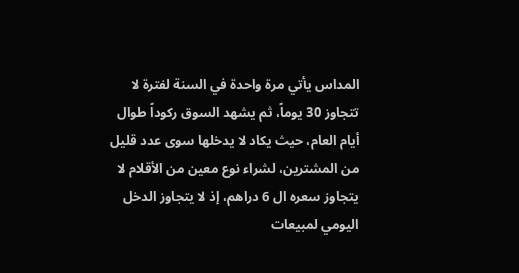المداس يأتي مرة واحدة في السنة لفترة لا تتجاوز 30 يوماً، ثم يشهد السوق ركوداً طوال أيام العام، حيث يكاد لا يدخلها سوى عدد قليل من المشترين، لشراء نوع معين من الأقلام لا يتجاوز سعره ال 6 دراهم، إذ لا يتجاوز الدخل اليومي لمبيعات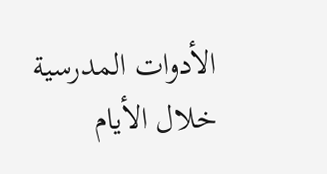الأدوات المدرسية خلال الأيام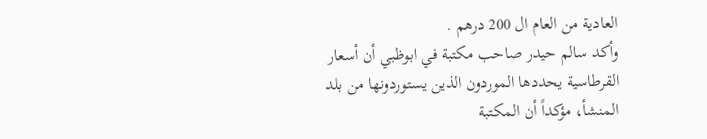العادية من العام ال 200 درهم .
وأكد سالم حيدر صاحب مكتبة في ابوظبي أن أسعار القرطاسية يحددها الموردون الذين يستوردونها من بلد المنشأ، مؤكداً أن المكتبة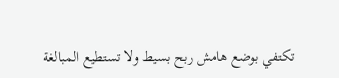تكتفي بوضع هامش ربح بسيط ولا تستطيع المبالغة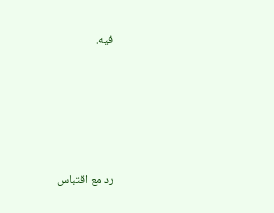فيه.







رد مع اقتباس